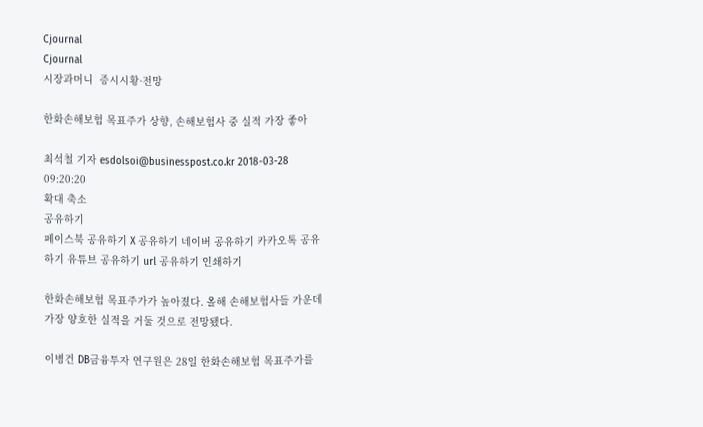Cjournal
Cjournal
시장과머니  증시시황·전망

한화손해보험 목표주가 상향, 손해보험사 중 실적 가장 좋아

최석철 기자 esdolsoi@businesspost.co.kr 2018-03-28 09:20:20
확대 축소
공유하기
페이스북 공유하기 X 공유하기 네이버 공유하기 카카오톡 공유하기 유튜브 공유하기 url 공유하기 인쇄하기

한화손해보험 목표주가가 높아졌다. 올해 손해보험사들 가운데 가장 양호한 실적을 거둘 것으로 전망됐다.

이병건 DB금융투자 연구원은 28일 한화손해보험 목표주가를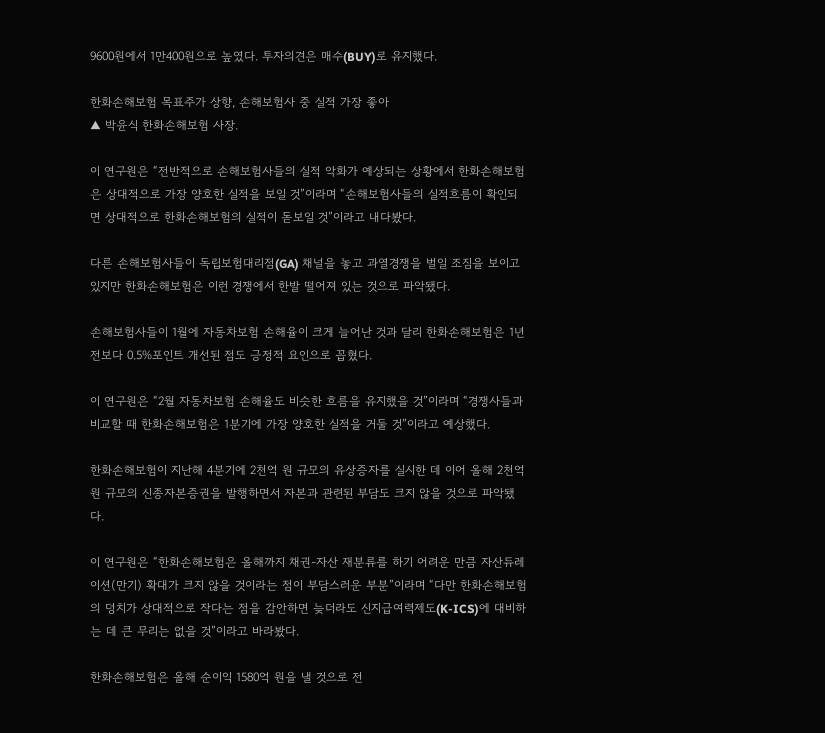9600원에서 1만400원으로 높였다. 투자의견은 매수(BUY)로 유지했다.

한화손해보험 목표주가 상향, 손해보험사 중 실적 가장 좋아
▲ 박윤식 한화손해보험 사장.

이 연구원은 “전반적으로 손해보험사들의 실적 악화가 예상되는 상황에서 한화손해보험은 상대적으로 가장 양호한 실적을 보일 것”이라며 “손해보험사들의 실적흐름이 확인되면 상대적으로 한화손해보험의 실적이 돋보일 것”이라고 내다봤다.

다른 손해보험사들이 독립보험대리점(GA) 채널을 놓고 과열경쟁을 벌일 조짐을 보이고 있지만 한화손해보험은 이런 경쟁에서 한발 떨어져 있는 것으로 파악됐다.

손해보험사들이 1월에 자동차보험 손해율이 크게 늘어난 것과 달리 한화손해보험은 1년 전보다 0.5%포인트 개선된 점도 긍정적 요인으로 꼽혔다.

이 연구원은 “2월 자동차보험 손해율도 비슷한 흐름을 유지했을 것”이라며 “경쟁사들과 비교할 때 한화손해보험은 1분기에 가장 양호한 실적을 거둘 것”이라고 예상했다.

한화손해보험이 지난해 4분기에 2천억 원 규모의 유상증자를 실시한 데 이어 올해 2천억 원 규모의 신종자본증권을 발행하면서 자본과 관련된 부담도 크지 않을 것으로 파악됐다.

이 연구원은 “한화손해보험은 올해까지 채권-자산 재분류를 하기 어려운 만큼 자산듀레이션(만기) 확대가 크지 않을 것이라는 점이 부담스러운 부분”이라며 “다만 한화손해보험의 덩치가 상대적으로 작다는 점을 감안하면 늦더라도 신지급여력제도(K-ICS)에 대비하는 데 큰 무리는 없을 것”이라고 바라봤다.

한화손해보험은 올해 순이익 1580억 원을 낼 것으로 전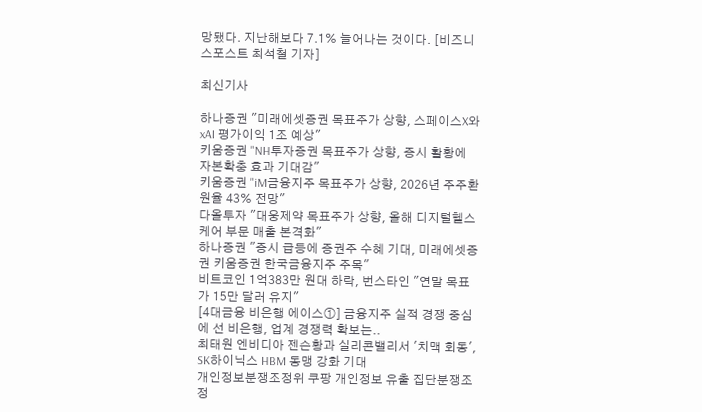망됐다. 지난해보다 7.1% 늘어나는 것이다. [비즈니스포스트 최석철 기자]

최신기사

하나증권 "미래에셋증권 목표주가 상향, 스페이스X와 xAI 평가이익 1조 예상"
키움증권 "NH투자증권 목표주가 상향, 증시 활황에 자본확충 효과 기대감"
키움증권 "iM금융지주 목표주가 상향, 2026년 주주환원율 43% 전망"
다올투자 "대웅제약 목표주가 상향, 올해 디지털헬스케어 부문 매출 본격화"
하나증권 "증시 급등에 증권주 수혜 기대, 미래에셋증권 키움증권 한국금융지주 주목"
비트코인 1억383만 원대 하락, 번스타인 "연말 목표가 15만 달러 유지"
[4대금융 비은행 에이스①] 금융지주 실적 경쟁 중심에 선 비은행, 업계 경쟁력 확보는..
최태원 엔비디아 젠슨황과 실리콘밸리서 '치맥 회동', SK하이닉스 HBM 동맹 강화 기대
개인정보분쟁조정위 쿠팡 개인정보 유출 집단분쟁조정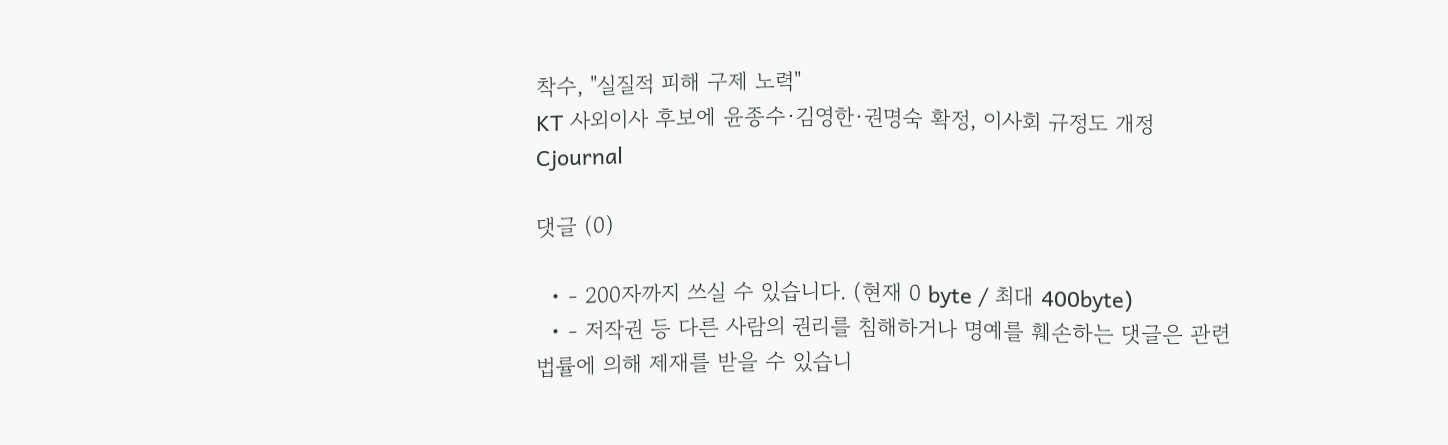착수, "실질적 피해 구제 노력"
KT 사외이사 후보에 윤종수·김영한·권명숙 확정, 이사회 규정도 개정
Cjournal

댓글 (0)

  • - 200자까지 쓰실 수 있습니다. (현재 0 byte / 최대 400byte)
  • - 저작권 등 다른 사람의 권리를 침해하거나 명예를 훼손하는 댓글은 관련 법률에 의해 제재를 받을 수 있습니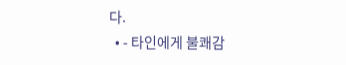다.
  • - 타인에게 불쾌감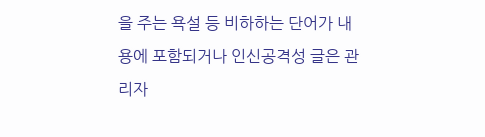을 주는 욕설 등 비하하는 단어가 내용에 포함되거나 인신공격성 글은 관리자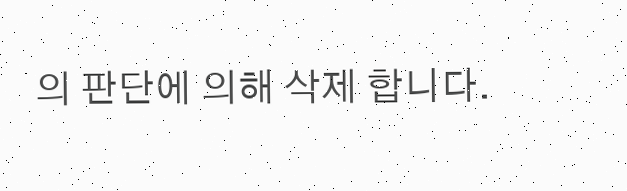의 판단에 의해 삭제 합니다.